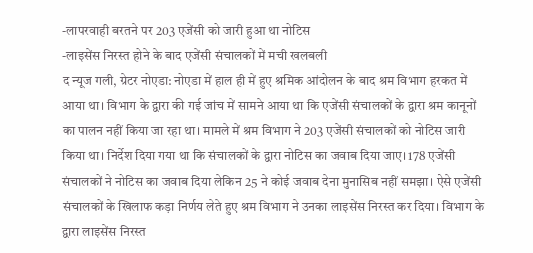-लापरवाही बरतने पर 203 एजेंसी को जारी हुआ था नोटिस
-लाइसेंस निरस्त होने के बाद एजेंसी संचालकों में मची खलबली
द न्यूज गली, ग्रेटर नोएडा: नोएडा में हाल ही में हुए श्रमिक आंदोलन के बाद श्रम विभाग हरकत में आया था। विभाग के द्वारा की गई जांच में सामने आया था कि एजेंसी संचालकों के द्वारा श्रम कानूनों का पालन नहीं किया जा रहा था। मामले में श्रम विभाग ने 203 एजेंसी संचालकों को नोटिस जारी किया था। निर्देश दिया गया था कि संचालकों के द्वारा नोटिस का जवाब दिया जाए। 178 एजेंसी संचालकों ने नोटिस का जवाब दिया लेकिन 25 ने कोई जवाब देना मुनासिब नहीं समझा। ऐसे एजेंसी संचालकों के खिलाफ कड़ा निर्णय लेते हुए श्रम विभाग ने उनका लाइसेंस निरस्त कर दिया। विभाग के द्वारा लाइसेंस निरस्त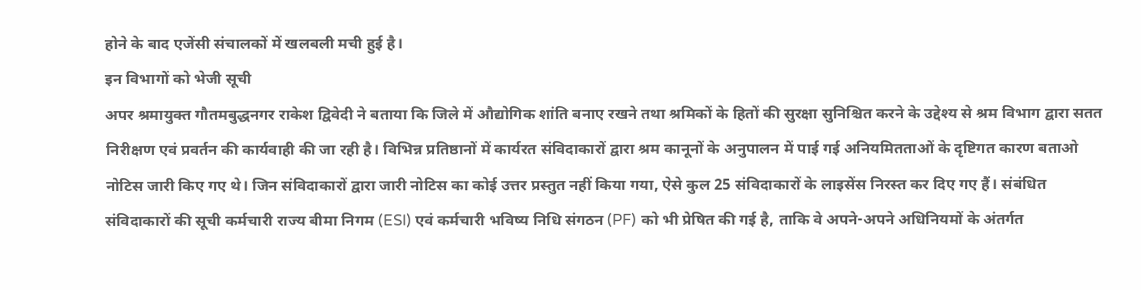होने के बाद एजेंसी संचालकों में खलबली मची हुई है।
इन विभागों को भेजी सूची
अपर श्रमायुक्त गौतमबुद्धनगर राकेश द्विवेदी ने बताया कि जिले में औद्योगिक शांति बनाए रखने तथा श्रमिकों के हितों की सुरक्षा सुनिश्चित करने के उद्देश्य से श्रम विभाग द्वारा सतत निरीक्षण एवं प्रवर्तन की कार्यवाही की जा रही है। विभिन्न प्रतिष्ठानों में कार्यरत संविदाकारों द्वारा श्रम कानूनों के अनुपालन में पाई गई अनियमितताओं के दृष्टिगत कारण बताओ नोटिस जारी किए गए थे। जिन संविदाकारों द्वारा जारी नोटिस का कोई उत्तर प्रस्तुत नहीं किया गया, ऐसे कुल 25 संविदाकारों के लाइसेंस निरस्त कर दिए गए हैं। संबंधित संविदाकारों की सूची कर्मचारी राज्य बीमा निगम (ESI) एवं कर्मचारी भविष्य निधि संगठन (PF) को भी प्रेषित की गई है, ताकि वे अपने-अपने अधिनियमों के अंतर्गत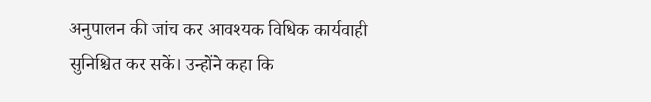अनुपालन की जांच कर आवश्यक विधिक कार्यवाही सुनिश्चित कर सकें। उन्होंने कहा कि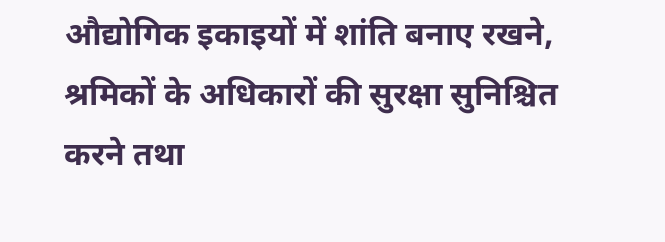औद्योगिक इकाइयों में शांति बनाए रखने, श्रमिकों के अधिकारों की सुरक्षा सुनिश्चित करने तथा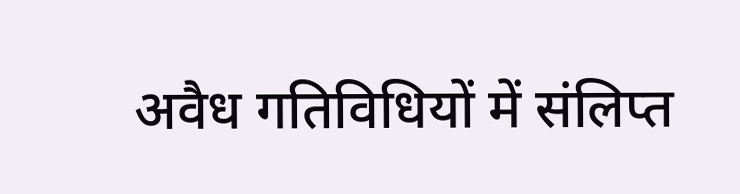अवैध गतिविधियों में संलिप्त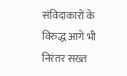संविदाकारों के विरुद्ध आगे भी निरंतर सख्त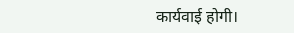कार्यवाई होगी।